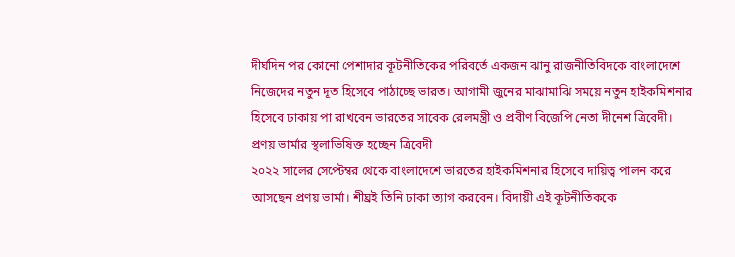দীর্ঘদিন পর কোনো পেশাদার কূটনীতিকের পরিবর্তে একজন ঝানু রাজনীতিবিদকে বাংলাদেশে নিজেদের নতুন দূত হিসেবে পাঠাচ্ছে ভারত। আগামী জুনের মাঝামাঝি সময়ে নতুন হাইকমিশনার হিসেবে ঢাকায় পা রাখবেন ভারতের সাবেক রেলমন্ত্রী ও প্রবীণ বিজেপি নেতা দীনেশ ত্রিবেদী।
প্রণয় ভার্মার স্থলাভিষিক্ত হচ্ছেন ত্রিবেদী
২০২২ সালের সেপ্টেম্বর থেকে বাংলাদেশে ভারতের হাইকমিশনার হিসেবে দায়িত্ব পালন করে আসছেন প্রণয় ভার্মা। শীঘ্রই তিনি ঢাকা ত্যাগ করবেন। বিদায়ী এই কূটনীতিককে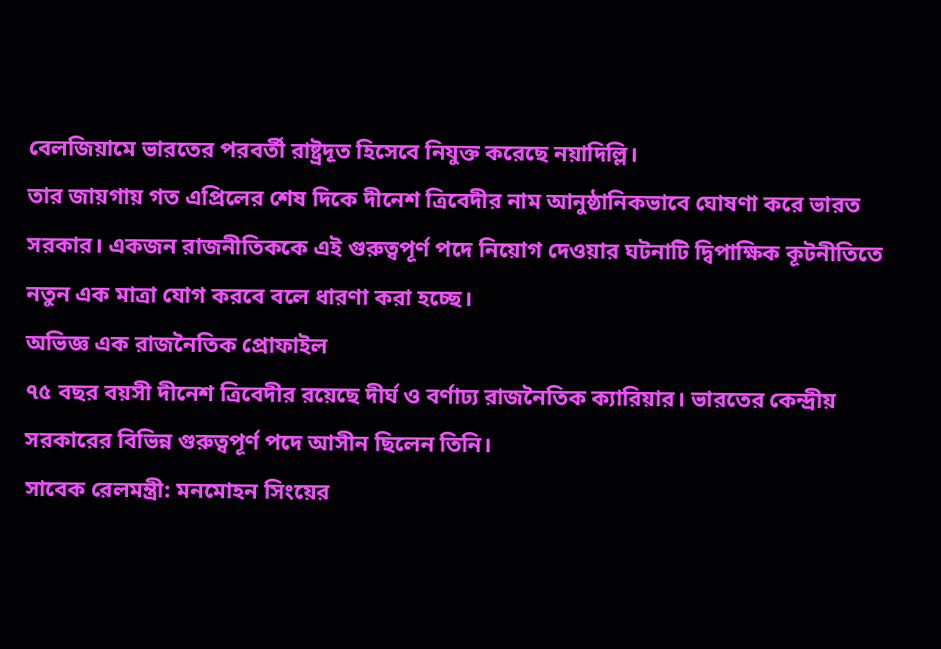বেলজিয়ামে ভারতের পরবর্তী রাষ্ট্রদূত হিসেবে নিযুক্ত করেছে নয়াদিল্লি।
তার জায়গায় গত এপ্রিলের শেষ দিকে দীনেশ ত্রিবেদীর নাম আনুষ্ঠানিকভাবে ঘোষণা করে ভারত সরকার। একজন রাজনীতিককে এই গুরুত্বপূর্ণ পদে নিয়োগ দেওয়ার ঘটনাটি দ্বিপাক্ষিক কূটনীতিতে নতুন এক মাত্রা যোগ করবে বলে ধারণা করা হচ্ছে।
অভিজ্ঞ এক রাজনৈতিক প্রোফাইল
৭৫ বছর বয়সী দীনেশ ত্রিবেদীর রয়েছে দীর্ঘ ও বর্ণাঢ্য রাজনৈতিক ক্যারিয়ার। ভারতের কেন্দ্রীয় সরকারের বিভিন্ন গুরুত্বপূর্ণ পদে আসীন ছিলেন তিনি।
সাবেক রেলমন্ত্রী: মনমোহন সিংয়ের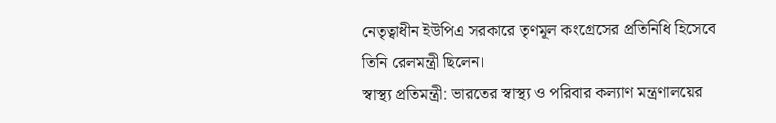নেতৃত্বাধীন ইউপিএ সরকারে তৃণমূল কংগ্রেসের প্রতিনিধি হিসেবে তিনি রেলমন্ত্রী ছিলেন।
স্বাস্থ্য প্রতিমন্ত্রী: ভারতের স্বাস্থ্য ও পরিবার কল্যাণ মন্ত্রণালয়ের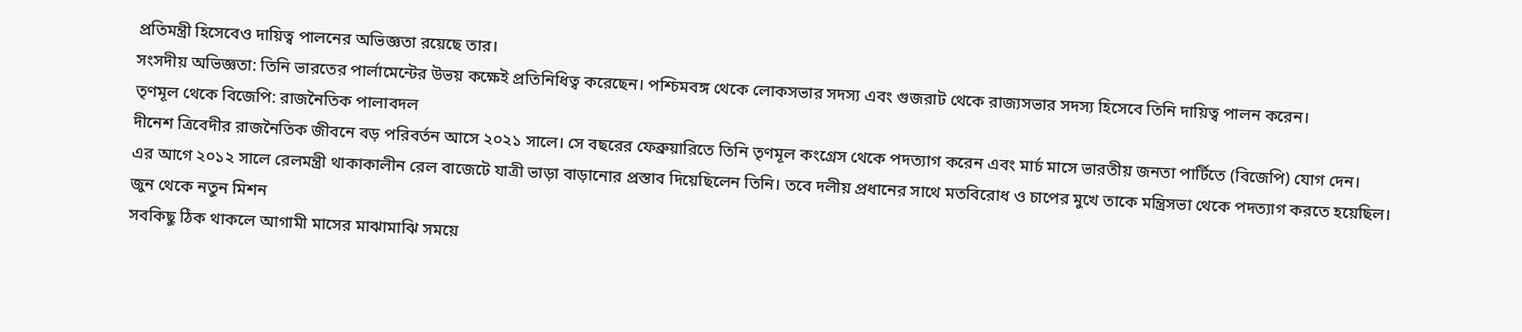প্রতিমন্ত্রী হিসেবেও দায়িত্ব পালনের অভিজ্ঞতা রয়েছে তার।
সংসদীয় অভিজ্ঞতা: তিনি ভারতের পার্লামেন্টের উভয় কক্ষেই প্রতিনিধিত্ব করেছেন। পশ্চিমবঙ্গ থেকে লোকসভার সদস্য এবং গুজরাট থেকে রাজ্যসভার সদস্য হিসেবে তিনি দায়িত্ব পালন করেন।
তৃণমূল থেকে বিজেপি: রাজনৈতিক পালাবদল
দীনেশ ত্রিবেদীর রাজনৈতিক জীবনে বড় পরিবর্তন আসে ২০২১ সালে। সে বছরের ফেব্রুয়ারিতে তিনি তৃণমূল কংগ্রেস থেকে পদত্যাগ করেন এবং মার্চ মাসে ভারতীয় জনতা পার্টিতে (বিজেপি) যোগ দেন।
এর আগে ২০১২ সালে রেলমন্ত্রী থাকাকালীন রেল বাজেটে যাত্রী ভাড়া বাড়ানোর প্রস্তাব দিয়েছিলেন তিনি। তবে দলীয় প্রধানের সাথে মতবিরোধ ও চাপের মুখে তাকে মন্ত্রিসভা থেকে পদত্যাগ করতে হয়েছিল।
জুন থেকে নতুন মিশন
সবকিছু ঠিক থাকলে আগামী মাসের মাঝামাঝি সময়ে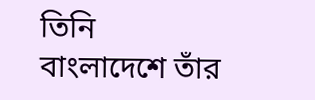তিনি বাংলাদেশে তাঁর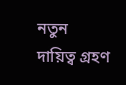নতুন দায়িত্ব গ্রহণ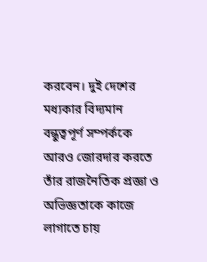করবেন। দুই দেশের মধ্যকার বিদ্যমান বন্ধুত্বপূর্ণ সম্পর্ককে আরও জোরদার করতে তাঁর রাজনৈতিক প্রজ্ঞা ও অভিজ্ঞতাকে কাজে লাগাতে চায়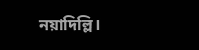নয়াদিল্লি।